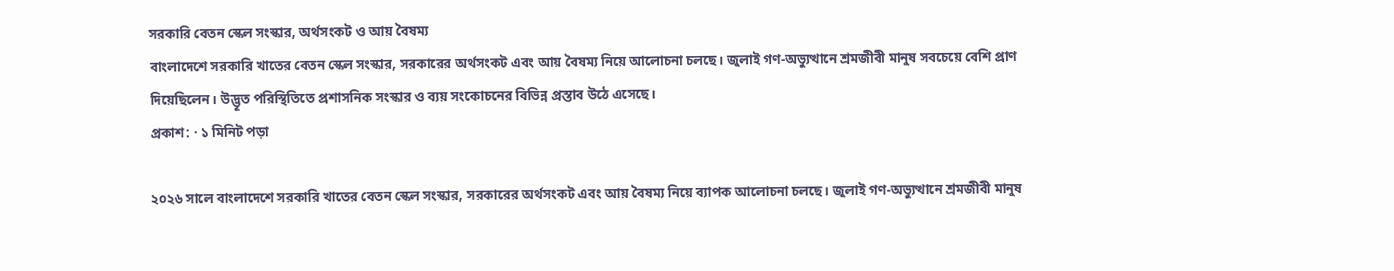সরকারি বেতন স্কেল সংস্কার, অর্থসংকট ও আয় বৈষম্য
বাংলাদেশে সরকারি খাতের বেতন স্কেল সংস্কার, সরকারের অর্থসংকট এবং আয় বৈষম্য নিয়ে আলোচনা চলছে। জুলাই গণ-অভ্যুত্থানে শ্রমজীবী মানুষ সবচেয়ে বেশি প্রাণ দিয়েছিলেন। উদ্ভূত পরিস্থিতিতে প্রশাসনিক সংস্কার ও ব্যয় সংকোচনের বিভিন্ন প্রস্তাব উঠে এসেছে।
প্রকাশ: · ১ মিনিট পড়া

২০২৬ সালে বাংলাদেশে সরকারি খাতের বেতন স্কেল সংস্কার, সরকারের অর্থসংকট এবং আয় বৈষম্য নিয়ে ব্যাপক আলোচনা চলছে। জুলাই গণ-অভ্যুত্থানে শ্রমজীবী মানুষ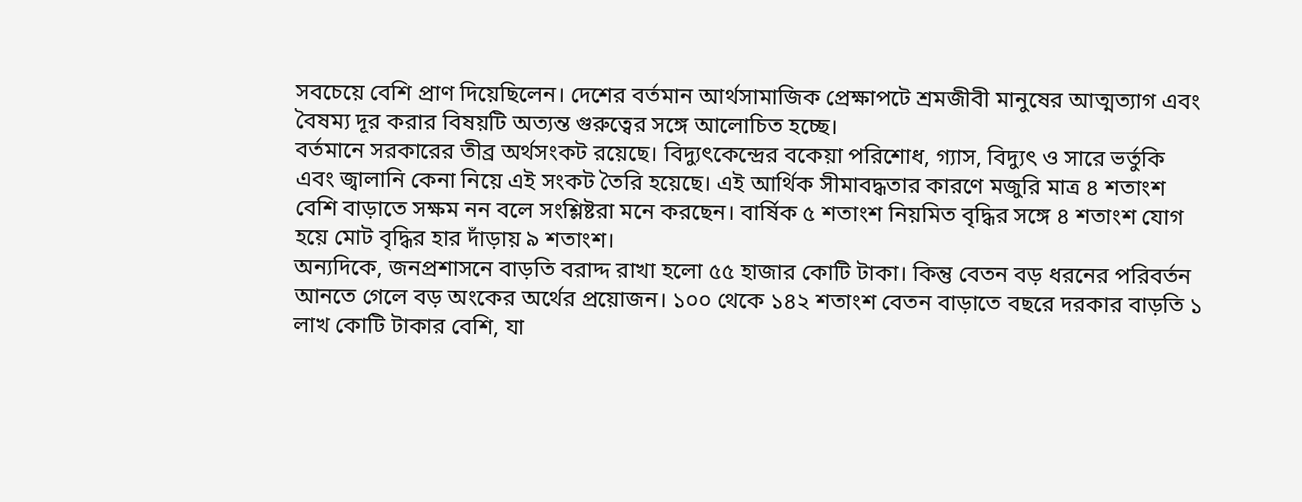সবচেয়ে বেশি প্রাণ দিয়েছিলেন। দেশের বর্তমান আর্থসামাজিক প্রেক্ষাপটে শ্রমজীবী মানুষের আত্মত্যাগ এবং বৈষম্য দূর করার বিষয়টি অত্যন্ত গুরুত্বের সঙ্গে আলোচিত হচ্ছে।
বর্তমানে সরকারের তীব্র অর্থসংকট রয়েছে। বিদ্যুৎকেন্দ্রের বকেয়া পরিশোধ, গ্যাস, বিদ্যুৎ ও সারে ভর্তুকি এবং জ্বালানি কেনা নিয়ে এই সংকট তৈরি হয়েছে। এই আর্থিক সীমাবদ্ধতার কারণে মজুরি মাত্র ৪ শতাংশ বেশি বাড়াতে সক্ষম নন বলে সংশ্লিষ্টরা মনে করছেন। বার্ষিক ৫ শতাংশ নিয়মিত বৃদ্ধির সঙ্গে ৪ শতাংশ যোগ হয়ে মোট বৃদ্ধির হার দাঁড়ায় ৯ শতাংশ।
অন্যদিকে, জনপ্রশাসনে বাড়তি বরাদ্দ রাখা হলো ৫৫ হাজার কোটি টাকা। কিন্তু বেতন বড় ধরনের পরিবর্তন আনতে গেলে বড় অংকের অর্থের প্রয়োজন। ১০০ থেকে ১৪২ শতাংশ বেতন বাড়াতে বছরে দরকার বাড়তি ১ লাখ কোটি টাকার বেশি, যা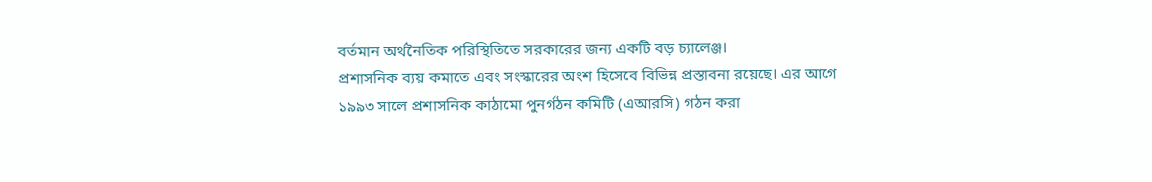বর্তমান অর্থনৈতিক পরিস্থিতিতে সরকারের জন্য একটি বড় চ্যালেঞ্জ।
প্রশাসনিক ব্যয় কমাতে এবং সংস্কারের অংশ হিসেবে বিভিন্ন প্রস্তাবনা রয়েছে। এর আগে ১৯৯৩ সালে প্রশাসনিক কাঠামো পুনর্গঠন কমিটি (এআরসি) গঠন করা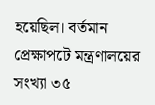হয়েছিল। বর্তমান প্রেক্ষাপটে মন্ত্রণালয়ের সংখ্যা ৩৫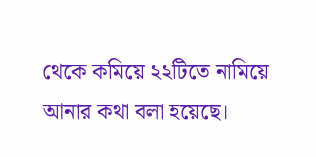থেকে কমিয়ে ২২টিতে নামিয়ে আনার কথা বলা হয়েছে।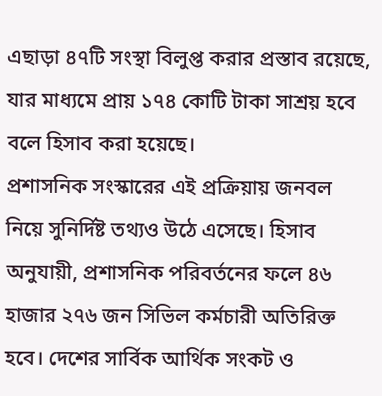এছাড়া ৪৭টি সংস্থা বিলুপ্ত করার প্রস্তাব রয়েছে, যার মাধ্যমে প্রায় ১৭৪ কোটি টাকা সাশ্রয় হবে বলে হিসাব করা হয়েছে।
প্রশাসনিক সংস্কারের এই প্রক্রিয়ায় জনবল নিয়ে সুনির্দিষ্ট তথ্যও উঠে এসেছে। হিসাব অনুযায়ী, প্রশাসনিক পরিবর্তনের ফলে ৪৬ হাজার ২৭৬ জন সিভিল কর্মচারী অতিরিক্ত হবে। দেশের সার্বিক আর্থিক সংকট ও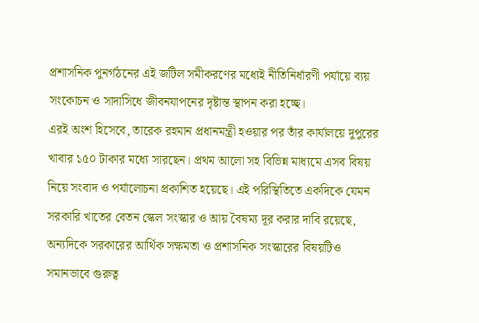প্রশাসনিক পুনর্গঠনের এই জটিল সমীকরণের মধ্যেই নীতিনির্ধারণী পর্যায়ে ব্যয় সংকোচন ও সাদাসিধে জীবনযাপনের দৃষ্টান্ত স্থাপন করা হচ্ছে।
এরই অংশ হিসেবে, তারেক রহমান প্রধানমন্ত্রী হওয়ার পর তাঁর কার্যালয়ে দুপুরের খাবার ১৫০ টাকার মধ্যে সারছেন। প্রথম আলো সহ বিভিন্ন মাধ্যমে এসব বিষয় নিয়ে সংবাদ ও পর্যালোচনা প্রকাশিত হয়েছে। এই পরিস্থিতিতে একদিকে যেমন সরকারি খাতের বেতন স্কেল সংস্কার ও আয় বৈষম্য দূর করার দাবি রয়েছে, অন্যদিকে সরকারের আর্থিক সক্ষমতা ও প্রশাসনিক সংস্কারের বিষয়টিও সমানভাবে গুরুত্ব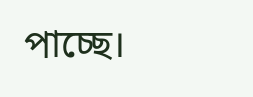পাচ্ছে।